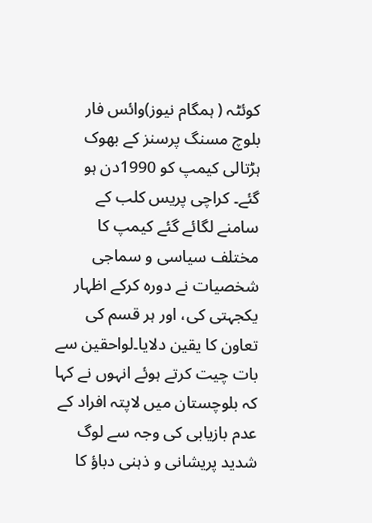کوئٹہ ( ہمگام نیوز)وائس فار بلوچ مسنگ پرسنز کے بھوک ہڑتالی کیمپ کو 1990دن ہو گئے۔ کراچی پریس کلب کے سامنے لگائے گئے کیمپ کا مختلف سیاسی و سماجی شخصیات نے دورہ کرکے اظہار یکجہتی کی، اور ہر قسم کی تعاون کا یقین دلایا۔لواحقین سے بات چیت کرتے ہوئے انہوں نے کہا کہ بلوچستان میں لاپتہ افراد کے عدم بازیابی کی وجہ سے لوگ شدید پریشانی و ذہنی دباؤ کا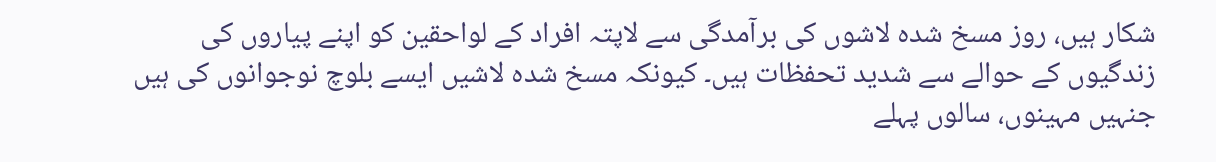شکار ہیں، روز مسخ شدہ لاشوں کی برآمدگی سے لاپتہ افراد کے لواحقین کو اپنے پیاروں کی زندگیوں کے حوالے سے شدید تحفظات ہیں۔ کیونکہ مسخ شدہ لاشیں ایسے بلوچ نوجوانوں کی ہیں جنہیں مہینوں، سالوں پہلے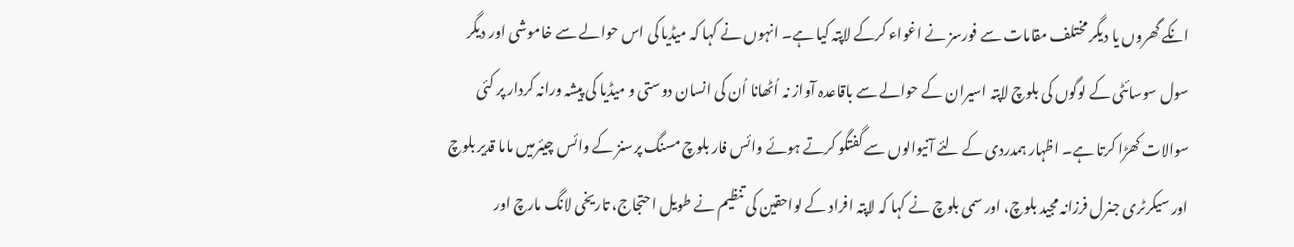انکے گھروں یا دیگر مختلف مقامات سے فورسز نے اغواء کرکے لاپتہ کیا ہے۔ انہوں نے کہا کہ میڈیا کی اس حوالے سے خاموشی اور دیگر سول سوسائٹی کے لوگوں کی بلوچ لاپتہ اسیران کے حوالے سے باقاعدہ آواز نہ اُٹھانا اُن کی انسان دوستی و میڈیا کی پیشہ ورانہ کردار پر کئی سوالات کھڑا کرتا ہے۔ اظہار ہمدردی کے لئے آنیوالوں سے گفتگو کرتے ہوئے وائس فار بلوچ مسنگ پرسنز کے وائس چیئرمیں ماما قدیر بلوچ اور سیکرٹری جنرل فرزانہ مجید بلوچ، اور سمی بلوچ نے کہا کہ لاپتہ افراد کے لواحقین کی تنظیم نے طویل احتجاج، تاریخی لانگ مارچ اور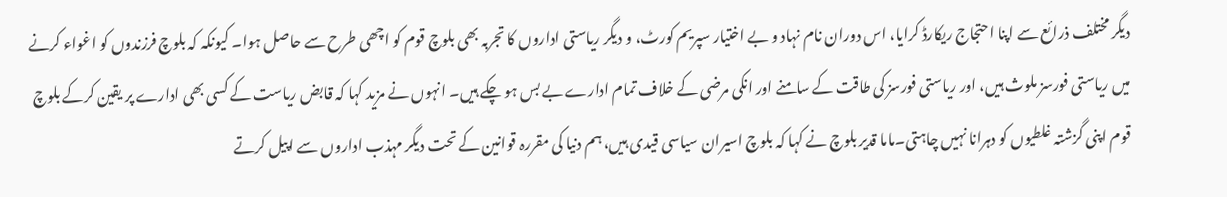دیگر مختلف ذرائع سے اپنا احتجاج ریکارڈ کرایا، اس دوران نام نہاد و بے اختیار سپریم کورٹ، و دیگر ریاستی اداروں کا تجربہ بھی بلوچ قوم کو اچھی طرح سے حاصل ہوا۔ کیونکہ کہ بلوچ فرزندوں کو اغواء کرنے میں ریاستی فورسز ملوث ہیں، اور ریاستی فورسز کی طاقت کے سامنے اور انکی مرضی کے خلاف تمام ادارے بے بس ہو چکے ہیں۔ انہوں نے مزید کہا کہ قابض ریاست کے کسی بھی ادارے پر یقین کرکے بلوچ قوم اپنی گزشتہ غلطیوں کو دہرانا نہیں چاہتی۔ماما قدیر بلوچ نے کہا کہ بلوچ اسیران سیاسی قیدی ہیں، ہم دنیا کی مقررہ قوانین کے تحت دیگر مہذب اداروں سے اپیل کرتے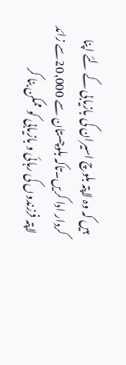ہیں کہ وہ لاپتہ بلوچ اسیران کی بازیابی کے لئے اپنا کردار ادا کریں۔تاکہ بلوچستان سے 20,000سے زائد لاپتہ فرزندوں کی رہائی و بازیابی کو ممکن بنا کر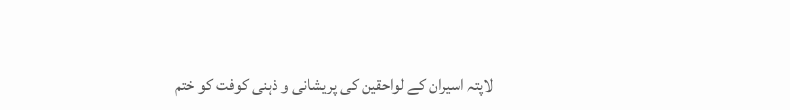لاپتہ اسیران کے لواحقین کی پریشانی و ذہنی کوفت کو ختم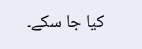کیا جا سکے۔